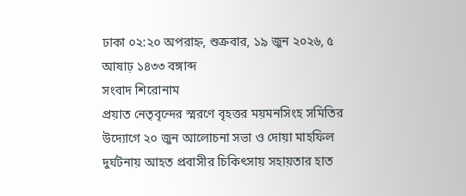ঢাকা ০২:২০ অপরাহ্ন, শুক্রবার, ১৯ জুন ২০২৬, ৫ আষাঢ় ১৪৩৩ বঙ্গাব্দ
সংবাদ শিরোনাম
প্রয়াত নেতৃবৃন্দের স্মরণে বৃহত্তর ময়মনসিংহ সমিতির উদ্যোগে ২০ জুন আলোচনা সভা ও দোয়া মাহফিল দুর্ঘটনায় আহত প্রবাসীর চিকিৎসায় সহায়তার হাত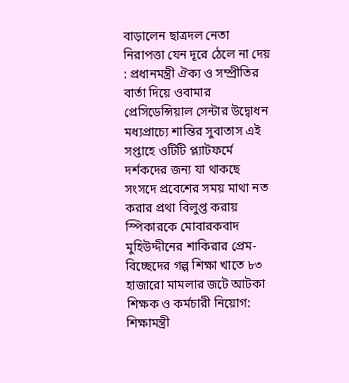বাড়ালেন ছাত্রদল নেতা নিরাপত্তা যেন দূরে ঠেলে না দেয় : প্রধানমন্ত্রী ঐক্য ও সম্প্রীতির বার্তা দিয়ে ওবামার প্রেসিডেন্সিয়াল সেন্টার উদ্বোধন মধ্যপ্রাচ্যে শান্তির সুবাতাস এই সপ্তাহে ওটিটি প্ল্যাটফর্মে দর্শকদের জন্য যা থাকছে সংসদে প্রবেশের সময় মাথা নত করার প্রথা বিলুপ্ত করায় স্পিকারকে মোবারকবাদ মুহিউদ্দীনের শাকিরার প্রেম-বিচ্ছেদের গল্প শিক্ষা খাতে ৮৩ হাজারো মামলার জটে আটকা শিক্ষক ও কর্মচারী নিয়োগ: শিক্ষামন্ত্রী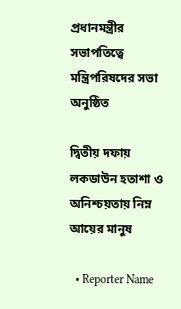প্রধানমন্ত্রীর সভাপতিত্বে মন্ত্রিপরিষদের সভা অনুষ্ঠিত

দ্বিতীয় দফায় লকডাউন হতাশা ও অনিশ্চয়তায় নিম্ন আয়ের মানুষ

  • Reporter Name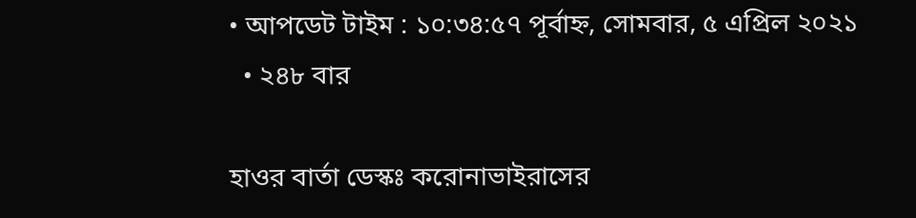• আপডেট টাইম : ১০:৩৪:৫৭ পূর্বাহ্ন, সোমবার, ৫ এপ্রিল ২০২১
  • ২৪৮ বার

হাওর বার্তা ডেস্কঃ করোনাভাইরাসের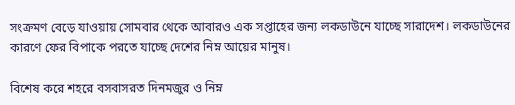সংক্রমণ বেড়ে যাওয়ায় সোমবার থেকে আবারও এক সপ্তাহের জন্য লকডাউনে যাচ্ছে সারাদেশ। লকডাউনের কারণে ফের বিপাকে পরতে যাচ্ছে দেশের নিম্ন আয়ের মানুষ।

বিশেষ করে শহরে বসবাসরত দিনমজুর ও নিম্ন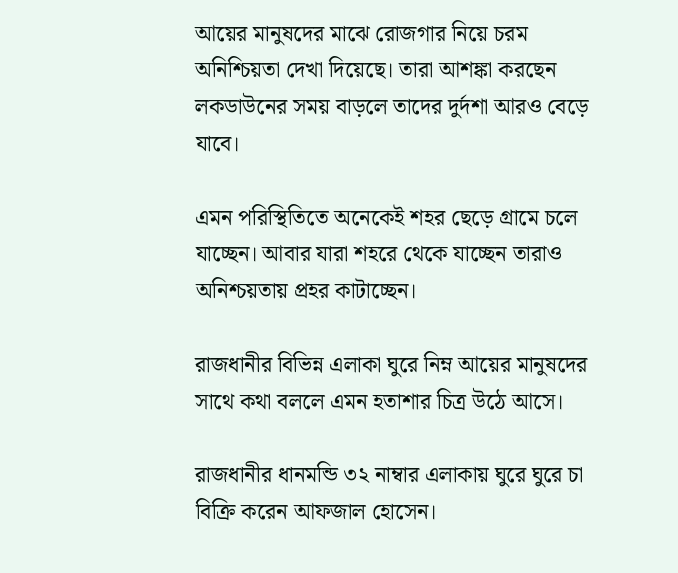আয়ের মানুষদের মাঝে রোজগার নিয়ে চরম অনিশ্চিয়তা দেখা দিয়েছে। তারা আশঙ্কা করছেন লকডাউনের সময় বাড়লে তাদের দুর্দশা আরও বেড়ে যাবে।

এমন পরিস্থিতিতে অনেকেই শহর ছেড়ে গ্রামে চলে যাচ্ছেন। আবার যারা শহরে থেকে যাচ্ছেন তারাও অনিশ্চয়তায় প্রহর কাটাচ্ছেন।

রাজধানীর বিভিন্ন এলাকা ঘুরে নিম্ন আয়ের মানুষদের সাথে কথা বললে এমন হতাশার চিত্র উঠে আসে।

রাজধানীর ধানমন্ডি ৩২ নাম্বার এলাকায় ঘুরে ঘুরে চা বিক্রি করেন আফজাল হোসেন।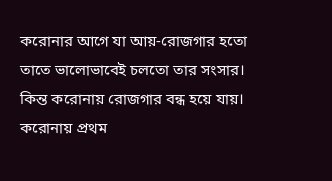করোনার আগে যা আয়-রোজগার হতো তাতে ভালোভাবেই চলতো তার সংসার। কিন্ত করোনায় রোজগার বন্ধ হয়ে যায়। করোনায় প্রথম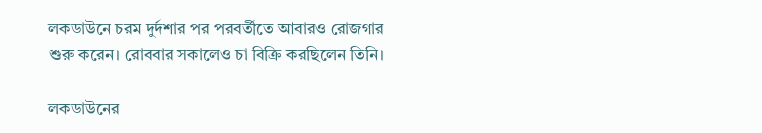লকডাউনে চরম দুর্দশার পর পরবর্তীতে আবারও রোজগার শুরু করেন। রোববার সকালেও চা বিক্রি করছিলেন তিনি।

লকডাউনের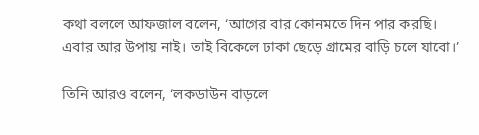কথা বললে আফজাল বলেন, ‘আগের বার কোনমতে দিন পার করছি। এবার আর উপায় নাই। তাই বিকেলে ঢাকা ছেড়ে গ্রামের বাড়ি চলে যাবো।’

তিনি আরও বলেন, ‘লকডাউন বাড়লে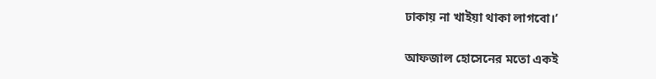ঢাকায় না খাইয়া থাকা লাগবো।’

আফজাল হোসেনের মতো একই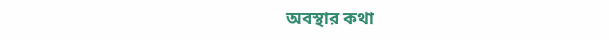অবস্থার কথা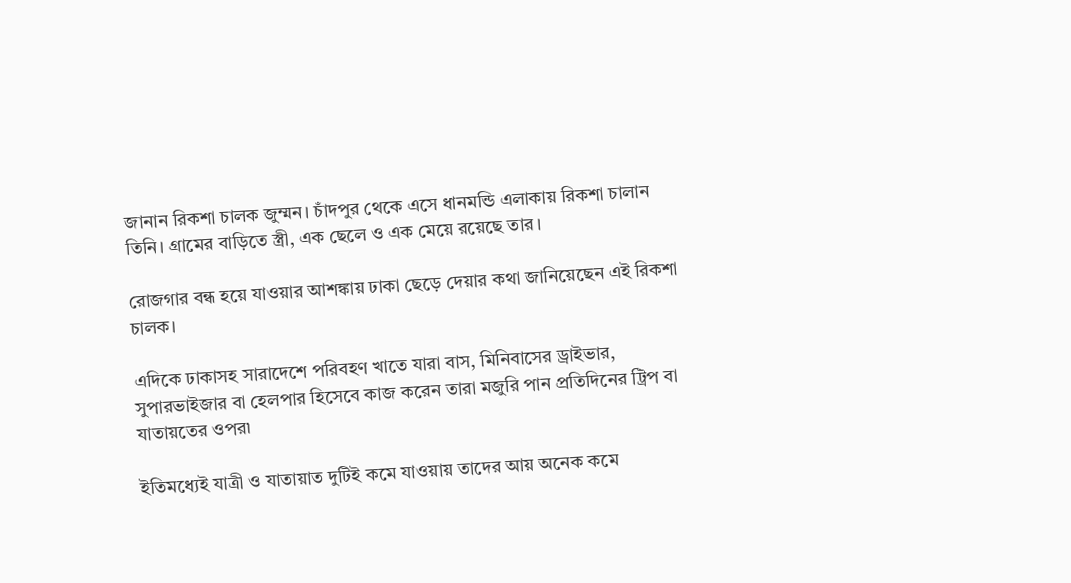জানান রিকশা চালক জুম্মন। চাঁদপুর থেকে এসে ধানমন্ডি এলাকায় রিকশা চালান তিনি। গ্রামের বাড়িতে স্ত্রী, এক ছেলে ও এক মেয়ে রয়েছে তার।

রোজগার বন্ধ হয়ে যাওয়ার আশঙ্কায় ঢাকা ছেড়ে দেয়ার কথা জানিয়েছেন এই রিকশা চালক।

এদিকে ঢাকাসহ সারাদেশে পরিবহণ খাতে যারা বাস, মিনিবাসের ড্রাইভার, সুপারভাইজার বা হেলপার হিসেবে কাজ করেন তারা মজুরি পান প্রতিদিনের ট্রিপ বা যাতায়তের ওপর৷

ইতিমধ্যেই যাত্রী ও যাতায়াত দুটিই কমে যাওয়ায় তাদের আয় অনেক কমে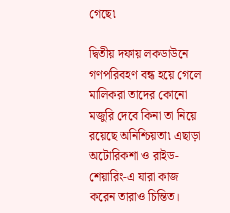গেছে৷

দ্বিতীয় দফায় লকডাউনে গণপরিবহণ বন্ধ হয়ে গেলে মালিকরা তাদের কোনো মজুরি দেবে কিনা তা নিয়ে রয়েছে অনিশ্চিয়তা৷ এছাড়া অটোরিকশা ও রাইড-শেয়ারিং-এ যারা কাজ করেন তারাও চিন্তিত।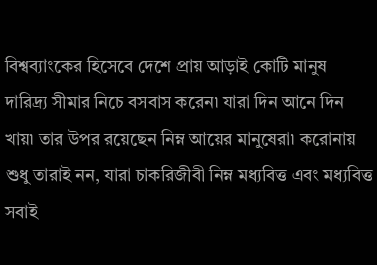বিশ্বব্যাংকের হিসেবে দেশে প্রায় আড়াই কোটি মানুষ দারিদ্র্য সীমার নিচে বসবাস করেন৷ যারা দিন আনে দিন খায়৷ তার উপর রয়েছেন নিম্ন আয়ের মানুষেরা৷ করোনায় শুধু তারাই নন, যারা চাকরিজীবী নিম্ন মধ্যবিত্ত এবং মধ্যবিত্ত সবাই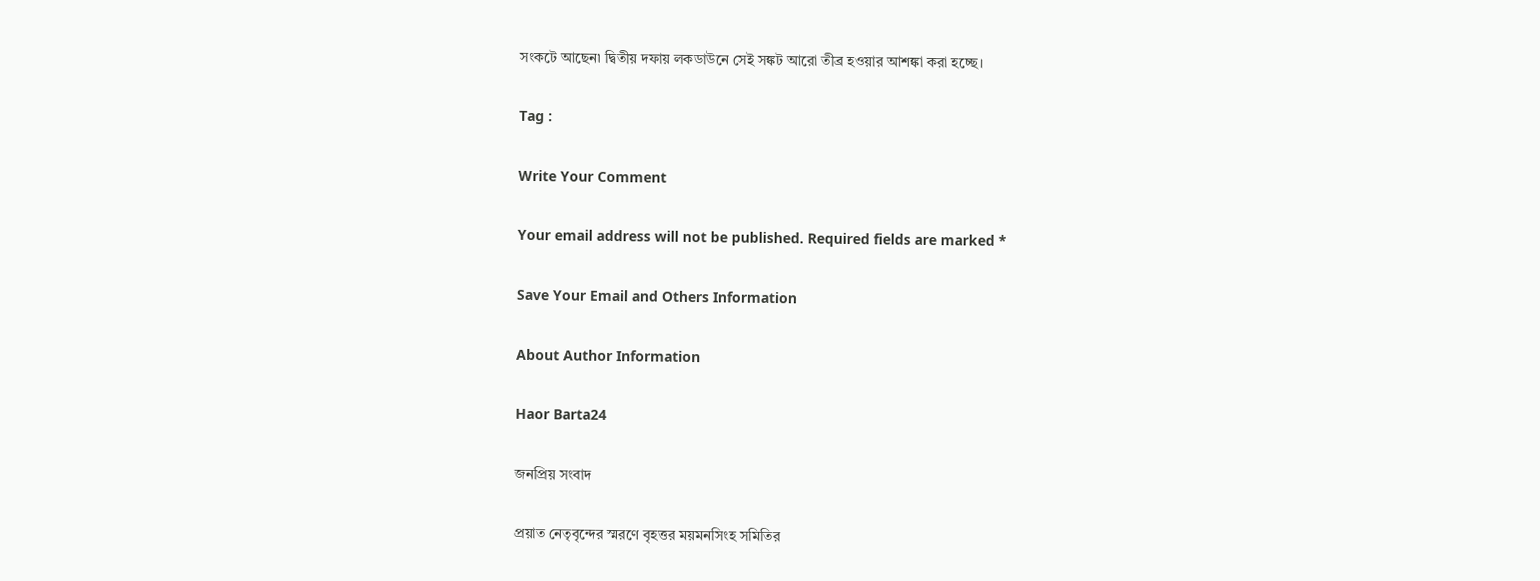সংকটে আছেন৷ দ্বিতীয় দফায় লকডাউনে সেই সঙ্কট আরো তীব্র হওয়ার আশঙ্কা করা হচ্ছে।

Tag :

Write Your Comment

Your email address will not be published. Required fields are marked *

Save Your Email and Others Information

About Author Information

Haor Barta24

জনপ্রিয় সংবাদ

প্রয়াত নেতৃবৃন্দের স্মরণে বৃহত্তর ময়মনসিংহ সমিতির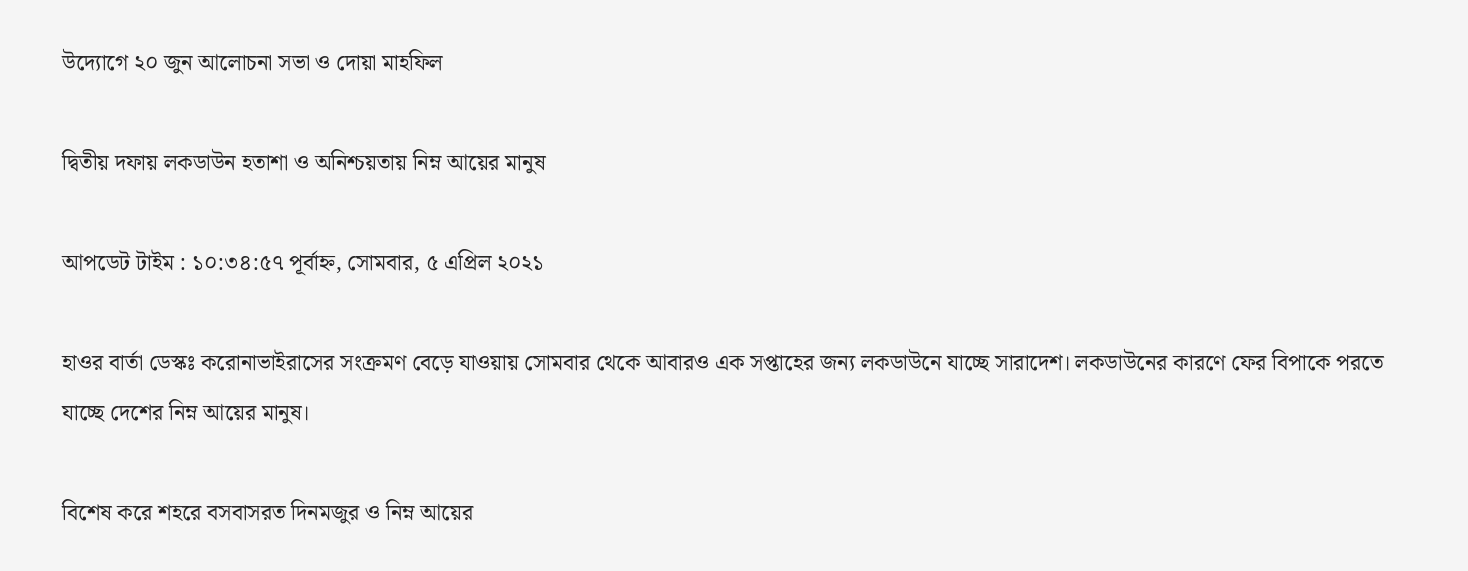উদ্যোগে ২০ জুন আলোচনা সভা ও দোয়া মাহফিল

দ্বিতীয় দফায় লকডাউন হতাশা ও অনিশ্চয়তায় নিম্ন আয়ের মানুষ

আপডেট টাইম : ১০:৩৪:৫৭ পূর্বাহ্ন, সোমবার, ৫ এপ্রিল ২০২১

হাওর বার্তা ডেস্কঃ করোনাভাইরাসের সংক্রমণ বেড়ে যাওয়ায় সোমবার থেকে আবারও এক সপ্তাহের জন্য লকডাউনে যাচ্ছে সারাদেশ। লকডাউনের কারণে ফের বিপাকে পরতে যাচ্ছে দেশের নিম্ন আয়ের মানুষ।

বিশেষ করে শহরে বসবাসরত দিনমজুর ও নিম্ন আয়ের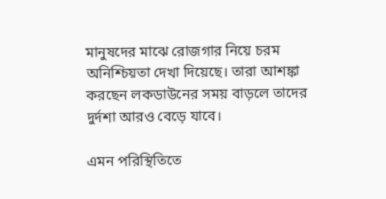মানুষদের মাঝে রোজগার নিয়ে চরম অনিশ্চিয়তা দেখা দিয়েছে। তারা আশঙ্কা করছেন লকডাউনের সময় বাড়লে তাদের দুর্দশা আরও বেড়ে যাবে।

এমন পরিস্থিতিতে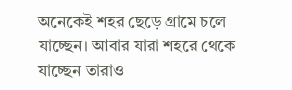অনেকেই শহর ছেড়ে গ্রামে চলে যাচ্ছেন। আবার যারা শহরে থেকে যাচ্ছেন তারাও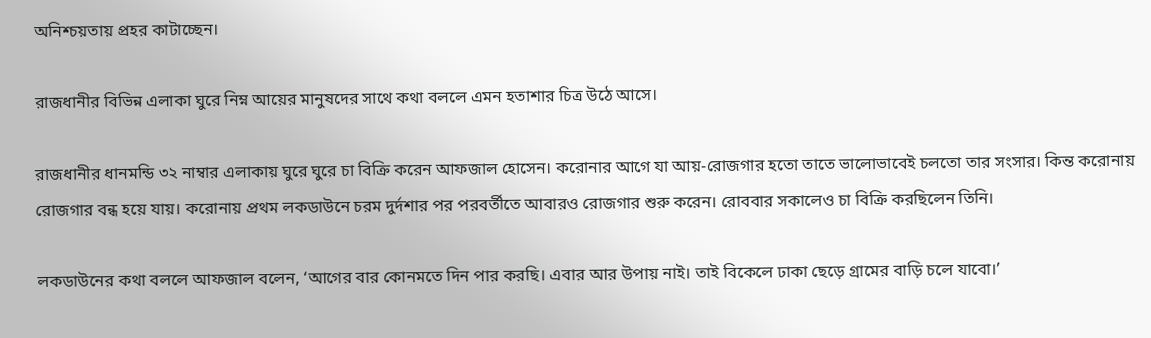অনিশ্চয়তায় প্রহর কাটাচ্ছেন।

রাজধানীর বিভিন্ন এলাকা ঘুরে নিম্ন আয়ের মানুষদের সাথে কথা বললে এমন হতাশার চিত্র উঠে আসে।

রাজধানীর ধানমন্ডি ৩২ নাম্বার এলাকায় ঘুরে ঘুরে চা বিক্রি করেন আফজাল হোসেন। করোনার আগে যা আয়-রোজগার হতো তাতে ভালোভাবেই চলতো তার সংসার। কিন্ত করোনায় রোজগার বন্ধ হয়ে যায়। করোনায় প্রথম লকডাউনে চরম দুর্দশার পর পরবর্তীতে আবারও রোজগার শুরু করেন। রোববার সকালেও চা বিক্রি করছিলেন তিনি।

লকডাউনের কথা বললে আফজাল বলেন, ‘আগের বার কোনমতে দিন পার করছি। এবার আর উপায় নাই। তাই বিকেলে ঢাকা ছেড়ে গ্রামের বাড়ি চলে যাবো।’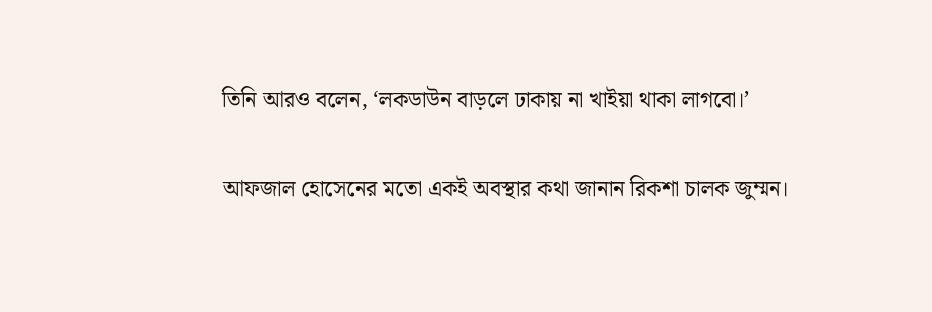তিনি আরও বলেন, ‘লকডাউন বাড়লে ঢাকায় না খাইয়া থাকা লাগবো।’

আফজাল হোসেনের মতো একই অবস্থার কথা জানান রিকশা চালক জুম্মন।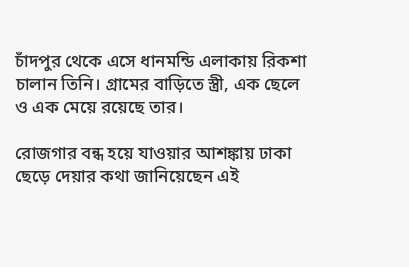চাঁদপুর থেকে এসে ধানমন্ডি এলাকায় রিকশা চালান তিনি। গ্রামের বাড়িতে স্ত্রী, এক ছেলে ও এক মেয়ে রয়েছে তার।

রোজগার বন্ধ হয়ে যাওয়ার আশঙ্কায় ঢাকা ছেড়ে দেয়ার কথা জানিয়েছেন এই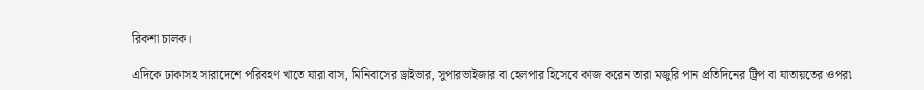রিকশা চালক।

এদিকে ঢাকাসহ সারাদেশে পরিবহণ খাতে যারা বাস, মিনিবাসের ড্রাইভার, সুপারভাইজার বা হেলপার হিসেবে কাজ করেন তারা মজুরি পান প্রতিদিনের ট্রিপ বা যাতায়তের ওপর৷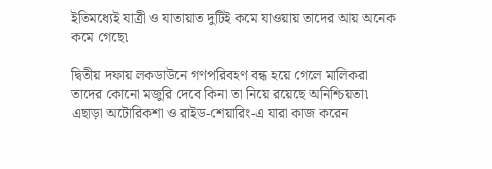ইতিমধ্যেই যাত্রী ও যাতায়াত দুটিই কমে যাওয়ায় তাদের আয় অনেক কমে গেছে৷

দ্বিতীয় দফায় লকডাউনে গণপরিবহণ বন্ধ হয়ে গেলে মালিকরা তাদের কোনো মজুরি দেবে কিনা তা নিয়ে রয়েছে অনিশ্চিয়তা৷ এছাড়া অটোরিকশা ও রাইড-শেয়ারিং-এ যারা কাজ করেন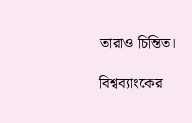তারাও চিন্তিত।

বিশ্বব্যাংকের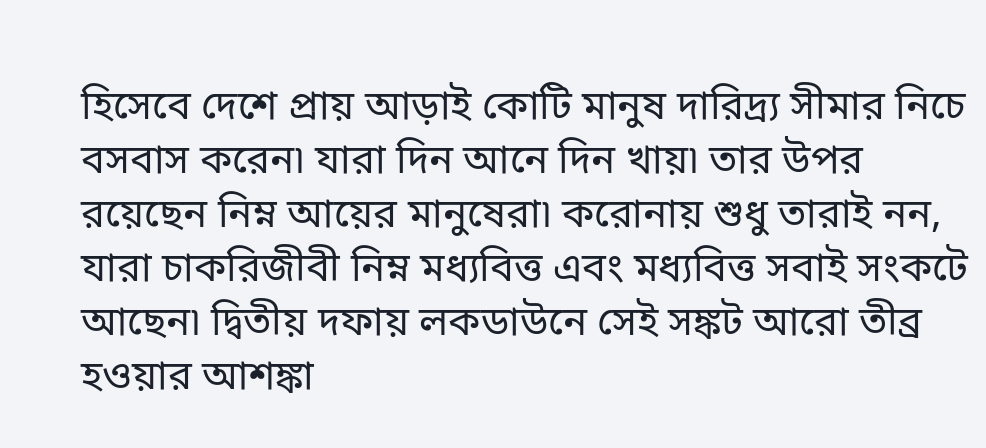হিসেবে দেশে প্রায় আড়াই কোটি মানুষ দারিদ্র্য সীমার নিচে বসবাস করেন৷ যারা দিন আনে দিন খায়৷ তার উপর রয়েছেন নিম্ন আয়ের মানুষেরা৷ করোনায় শুধু তারাই নন, যারা চাকরিজীবী নিম্ন মধ্যবিত্ত এবং মধ্যবিত্ত সবাই সংকটে আছেন৷ দ্বিতীয় দফায় লকডাউনে সেই সঙ্কট আরো তীব্র হওয়ার আশঙ্কা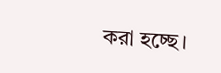করা হচ্ছে।